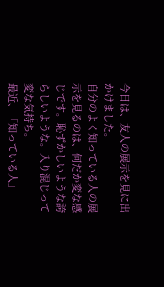今日は、友人の展示を見に出かけました。
自分のよく知っている人の展示を見るのは、何だか変な感じです。恥ずかしいような誇らしいような。入り混じって変な気持ち。
最近、「知っている人」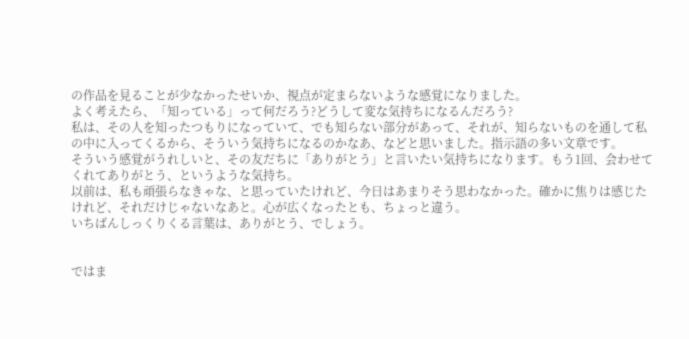の作品を見ることが少なかったせいか、視点が定まらないような感覚になりました。
よく考えたら、「知っている」って何だろう?どうして変な気持ちになるんだろう?
私は、その人を知ったつもりになっていて、でも知らない部分があって、それが、知らないものを通して私の中に入ってくるから、そういう気持ちになるのかなあ、などと思いました。指示語の多い文章です。
そういう感覚がうれしいと、その友だちに「ありがとう」と言いたい気持ちになります。もう1回、会わせてくれてありがとう、というような気持ち。
以前は、私も頑張らなきゃな、と思っていたけれど、今日はあまりそう思わなかった。確かに焦りは感じたけれど、それだけじゃないなあと。心が広くなったとも、ちょっと違う。
いちばんしっくりくる言葉は、ありがとう、でしょう。


ではま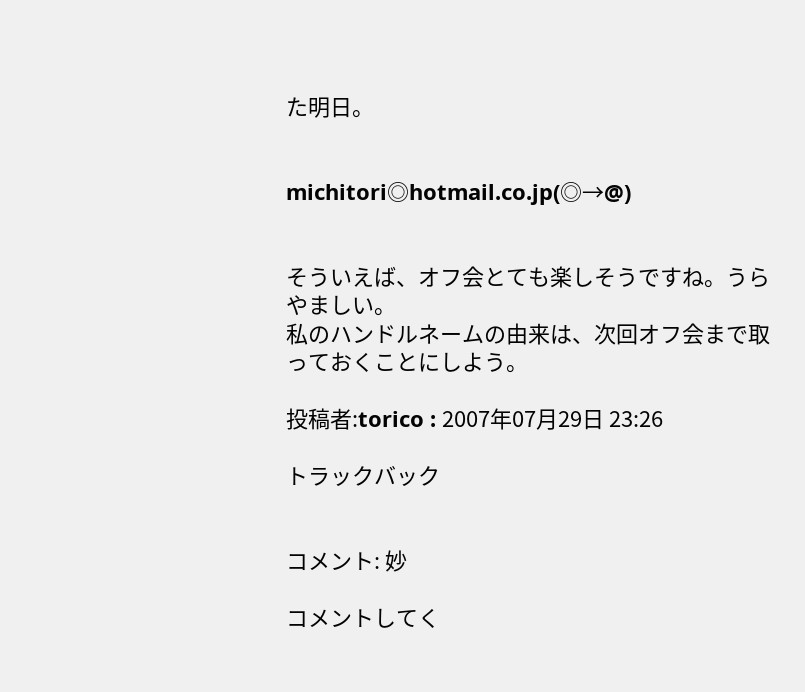た明日。


michitori◎hotmail.co.jp(◎→@)


そういえば、オフ会とても楽しそうですね。うらやましい。
私のハンドルネームの由来は、次回オフ会まで取っておくことにしよう。

投稿者:torico : 2007年07月29日 23:26

トラックバック


コメント: 妙

コメントしてく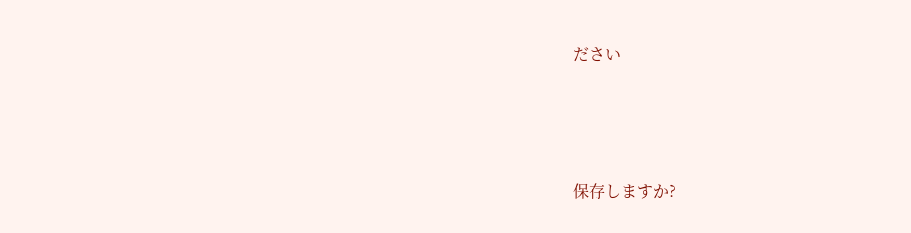ださい




保存しますか?